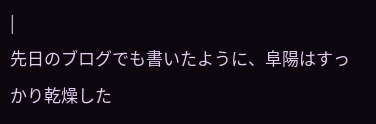|
先日のブログでも書いたように、阜陽はすっかり乾燥した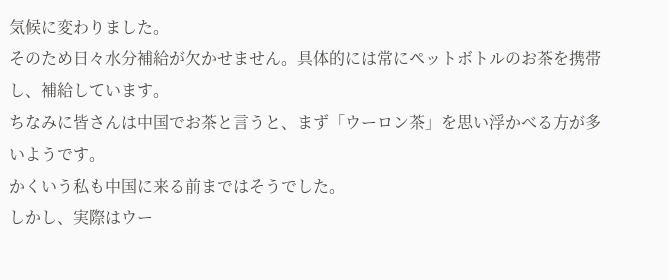気候に変わりました。
そのため日々水分補給が欠かせません。具体的には常にペットボトルのお茶を携帯し、補給しています。
ちなみに皆さんは中国でお茶と言うと、まず「ウーロン茶」を思い浮かべる方が多いようです。
かくいう私も中国に来る前まではそうでした。
しかし、実際はウー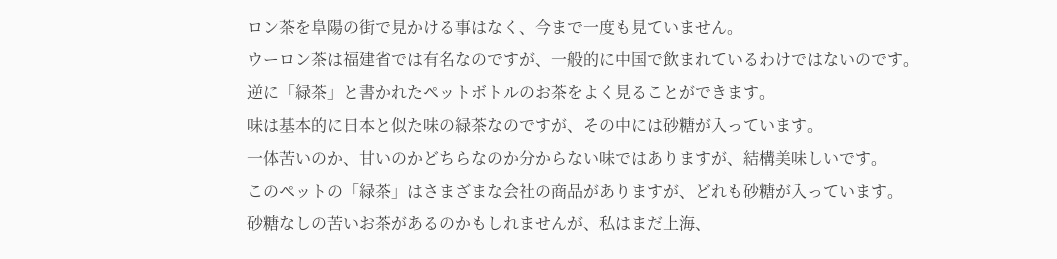ロン茶を阜陽の街で見かける事はなく、今まで一度も見ていません。
ウーロン茶は福建省では有名なのですが、一般的に中国で飲まれているわけではないのです。
逆に「緑茶」と書かれたペットボトルのお茶をよく見ることができます。
味は基本的に日本と似た味の緑茶なのですが、その中には砂糖が入っています。
一体苦いのか、甘いのかどちらなのか分からない味ではありますが、結構美味しいです。
このペットの「緑茶」はさまざまな会社の商品がありますが、どれも砂糖が入っています。
砂糖なしの苦いお茶があるのかもしれませんが、私はまだ上海、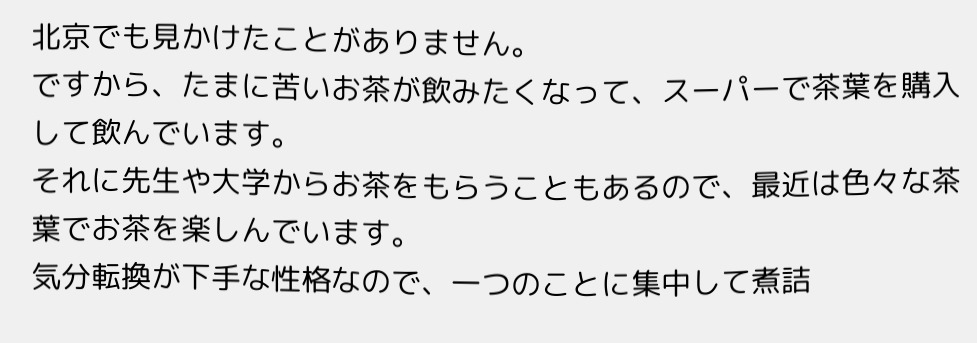北京でも見かけたことがありません。
ですから、たまに苦いお茶が飲みたくなって、スーパーで茶葉を購入して飲んでいます。
それに先生や大学からお茶をもらうこともあるので、最近は色々な茶葉でお茶を楽しんでいます。
気分転換が下手な性格なので、一つのことに集中して煮詰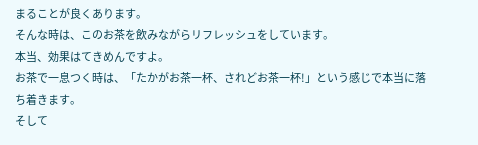まることが良くあります。
そんな時は、このお茶を飲みながらリフレッシュをしています。
本当、効果はてきめんですよ。
お茶で一息つく時は、「たかがお茶一杯、されどお茶一杯!」という感じで本当に落ち着きます。
そして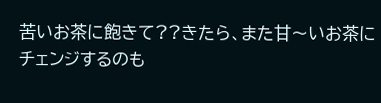苦いお茶に飽きて??きたら、また甘〜いお茶にチェンジするのも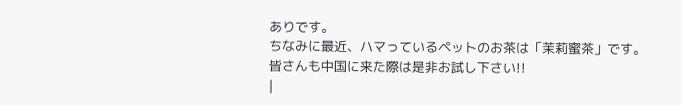ありです。
ちなみに最近、ハマっているペットのお茶は「茉莉蜜茶」です。
皆さんも中国に来た際は是非お試し下さい!!
|